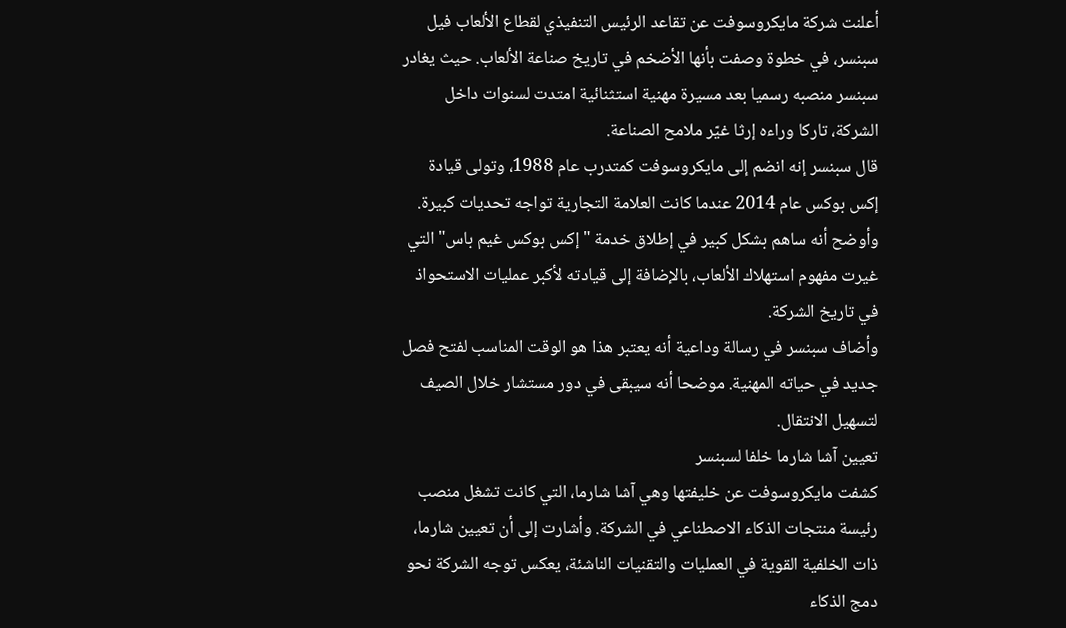أعلنت شركة مايكروسوفت عن تقاعد الرئيس التنفيذي لقطاع الألعاب فيل سبنسر، في خطوة وصفت بأنها الأضخم في تاريخ صناعة الألعاب. حيث يغادر سبنسر منصبه رسميا بعد مسيرة مهنية استثنائية امتدت لسنوات داخل الشركة، تاركا وراءه إرثا غيّر ملامح الصناعة.
قال سبنسر إنه انضم إلى مايكروسوفت كمتدرب عام 1988، وتولى قيادة إكس بوكس عام 2014 عندما كانت العلامة التجارية تواجه تحديات كبيرة. وأوضح أنه ساهم بشكل كبير في إطلاق خدمة "إكس بوكس غيم باس" التي غيرت مفهوم استهلاك الألعاب، بالإضافة إلى قيادته لأكبر عمليات الاستحواذ في تاريخ الشركة.
وأضاف سبنسر في رسالة وداعية أنه يعتبر هذا هو الوقت المناسب لفتح فصل جديد في حياته المهنية. موضحا أنه سيبقى في دور مستشار خلال الصيف لتسهيل الانتقال.
تعيين آشا شارما خلفا لسبنسر
كشفت مايكروسوفت عن خليفتها وهي آشا شارما، التي كانت تشغل منصب رئيسة منتجات الذكاء الاصطناعي في الشركة. وأشارت إلى أن تعيين شارما، ذات الخلفية القوية في العمليات والتقنيات الناشئة، يعكس توجه الشركة نحو دمج الذكاء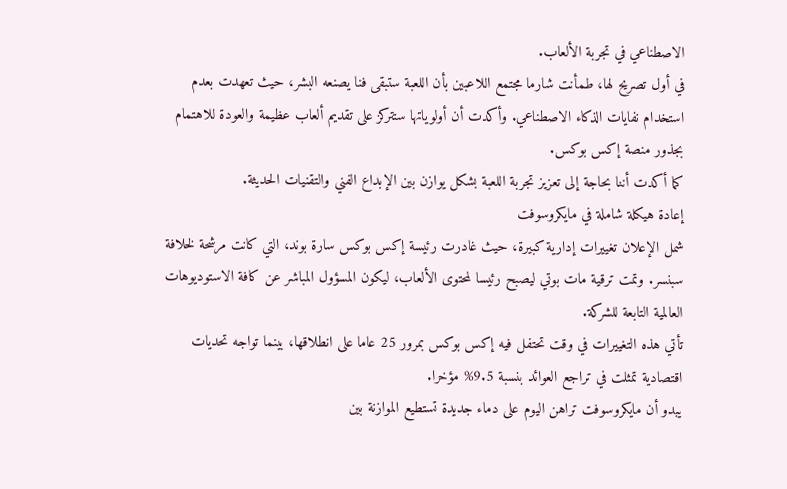الاصطناعي في تجربة الألعاب.
في أول تصريح لها، طمأنت شارما مجتمع اللاعبين بأن اللعبة ستبقى فنا يصنعه البشر، حيث تعهدت بعدم استخدام نفايات الذكاء الاصطناعي. وأكدت أن أولوياتها ستتركز على تقديم ألعاب عظيمة والعودة للاهتمام بجذور منصة إكس بوكس.
كما أكدت أننا بحاجة إلى تعزيز تجربة اللعبة بشكل يوازن بين الإبداع الفني والتقنيات الحديثة.
إعادة هيكلة شاملة في مايكروسوفت
شمل الإعلان تغييرات إدارية كبيرة، حيث غادرت رئيسة إكس بوكس سارة بوند، التي كانت مرشحة لخلافة سبنسر. وتمت ترقية مات بوتي ليصبح رئيسا لمحتوى الألعاب، ليكون المسؤول المباشر عن كافة الاستوديوهات العالمية التابعة للشركة.
تأتي هذه التغييرات في وقت تحتفل فيه إكس بوكس بمرور 25 عاما على انطلاقها، بينما تواجه تحديات اقتصادية تمثلت في تراجع العوائد بنسبة 9.5% مؤخرا.
يبدو أن مايكروسوفت تراهن اليوم على دماء جديدة تستطيع الموازنة بين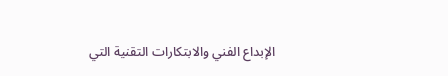الإبداع الفني والابتكارات التقنية التي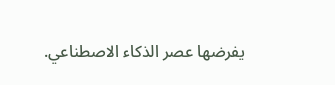يفرضها عصر الذكاء الاصطناعي.